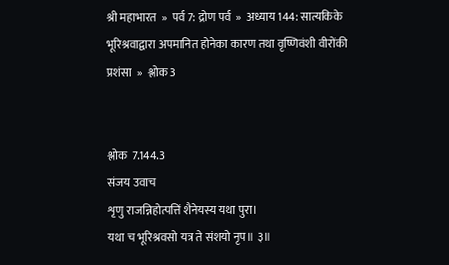श्री महाभारत  »  पर्व 7: द्रोण पर्व  »  अध्याय 144: सात्यकिके भूरिश्रवाद्वारा अपमानित होनेका कारण तथा वृष्णिवंशी वीरोंकी प्रशंसा  »  श्लोक 3


श्लोक  7.144.3
संजय उवाच
शृणु राजन्निहोत्पत्तिं शैनेयस्य यथा पुरा।
यथा च भूरिश्रवसो यत्र ते संशयो नृप॥ ३॥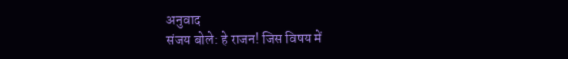अनुवाद
संजय बोले: हे राजन! जिस विषय में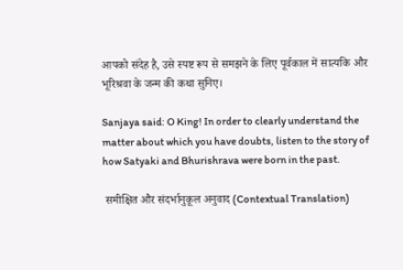आपको संदेह है, उसे स्पष्ट रूप से समझने के लिए पूर्वकाल में सात्यकि और भूरिश्रवा के जन्म की कथा सुनिए।

Sanjaya said: O King! In order to clearly understand the matter about which you have doubts, listen to the story of how Satyaki and Bhurishrava were born in the past.

 समीक्षित और संदर्भानुकूल अनुवाद (Contextual Translation)